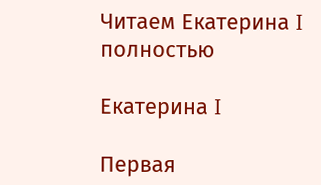Читаем Екатерина I полностью

Екатерина I

Первая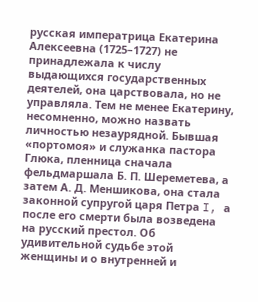русская императрица Екатерина Алексеевна (1725–1727) не принадлежала к числу выдающихся государственных деятелей, она царствовала, но не управляла. Тем не менее Екатерину, несомненно, можно назвать личностью незаурядной. Бывшая «портомоя» и служанка пастора Глюка, пленница сначала фельдмаршала Б. П. Шереметева, а затем А. Д. Меншикова, она стала законной супругой царя Петра I, а после его смерти была возведена на русский престол. Об удивительной судьбе этой женщины и о внутренней и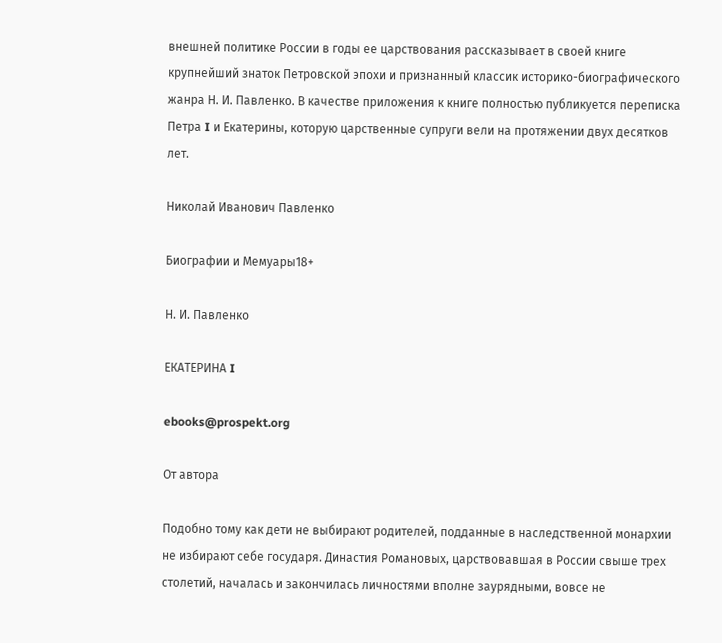внешней политике России в годы ее царствования рассказывает в своей книге крупнейший знаток Петровской эпохи и признанный классик историко-биографического жанра Н. И. Павленко. В качестве приложения к книге полностью публикуется переписка Петра I и Екатерины, которую царственные супруги вели на протяжении двух десятков лет.

Николай Иванович Павленко

Биографии и Мемуары18+

Н. И. Павленко

ЕКАТЕРИНА I

ebooks@prospekt.org

От автора

Подобно тому как дети не выбирают родителей, подданные в наследственной монархии не избирают себе государя. Династия Романовых, царствовавшая в России свыше трех столетий, началась и закончилась личностями вполне заурядными, вовсе не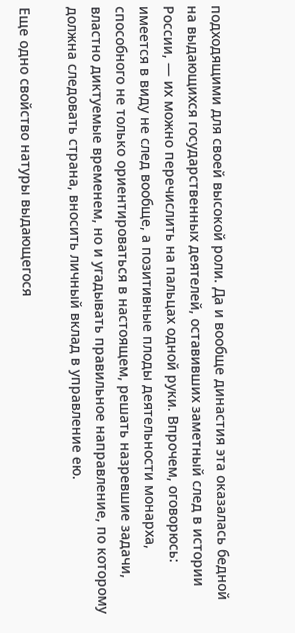подходящими для своей высокой роли. Да и вообще династия эта оказалась бедной на выдающихся государственных деятелей, оставивших заметный след в истории России, — их можно перечислить на пальцах одной руки. Впрочем, оговорюсь: имеется в виду не след вообще, а позитивные плоды деятельности монарха, способного не только ориентироваться в настоящем, решать назревшие задачи, властно диктуемые временем, но и угадывать правильное направление, по которому должна следовать страна, вносить личный вклад в управление ею.

Еще одно свойство натуры выдающегося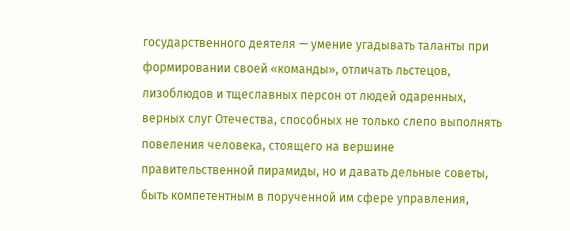государственного деятеля — умение угадывать таланты при формировании своей «команды», отличать льстецов, лизоблюдов и тщеславных персон от людей одаренных, верных слуг Отечества, способных не только слепо выполнять повеления человека, стоящего на вершине правительственной пирамиды, но и давать дельные советы, быть компетентным в порученной им сфере управления,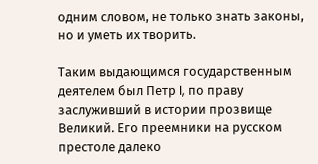одним словом, не только знать законы, но и уметь их творить.

Таким выдающимся государственным деятелем был Петр I, по праву заслуживший в истории прозвище Великий. Его преемники на русском престоле далеко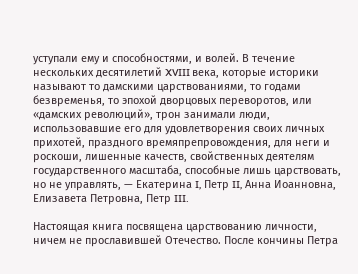уступали ему и способностями, и волей. В течение нескольких десятилетий XVIII века, которые историки называют то дамскими царствованиями, то годами безвременья, то эпохой дворцовых переворотов, или «дамских революций», трон занимали люди, использовавшие его для удовлетворения своих личных прихотей, праздного времяпрепровождения, для неги и роскоши, лишенные качеств, свойственных деятелям государственного масштаба, способные лишь царствовать, но не управлять, — Екатерина I, Петр II, Анна Иоанновна, Елизавета Петровна, Петр III.

Настоящая книга посвящена царствованию личности, ничем не прославившей Отечество. После кончины Петра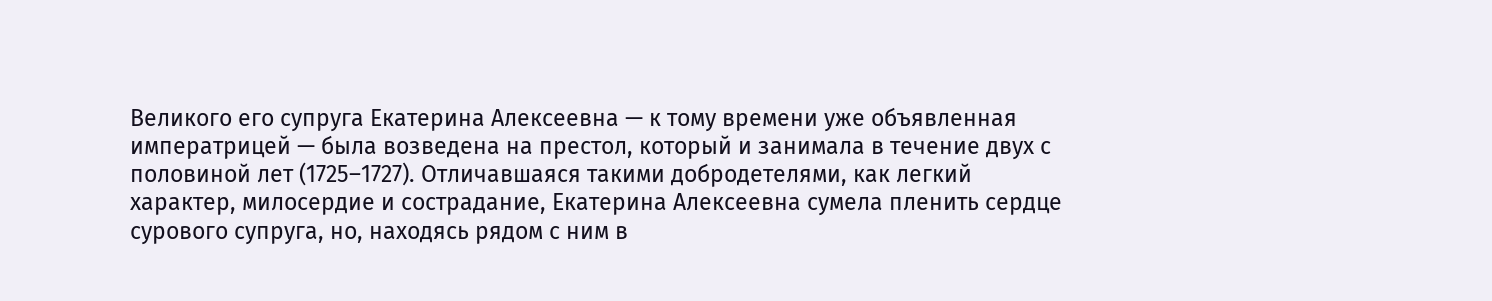Великого его супруга Екатерина Алексеевна — к тому времени уже объявленная императрицей — была возведена на престол, который и занимала в течение двух с половиной лет (1725–1727). Отличавшаяся такими добродетелями, как легкий характер, милосердие и сострадание, Екатерина Алексеевна сумела пленить сердце сурового супруга, но, находясь рядом с ним в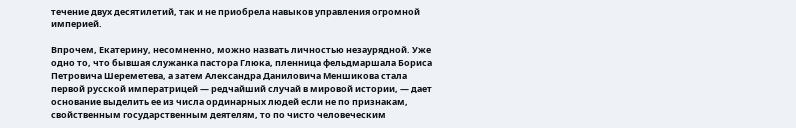течение двух десятилетий, так и не приобрела навыков управления огромной империей.

Впрочем, Екатерину, несомненно, можно назвать личностью незаурядной. Уже одно то, что бывшая служанка пастора Глюка, пленница фельдмаршала Бориса Петровича Шереметева, а затем Александра Даниловича Меншикова стала первой русской императрицей — редчайший случай в мировой истории, — дает основание выделить ее из числа ординарных людей если не по признакам, свойственным государственным деятелям, то по чисто человеческим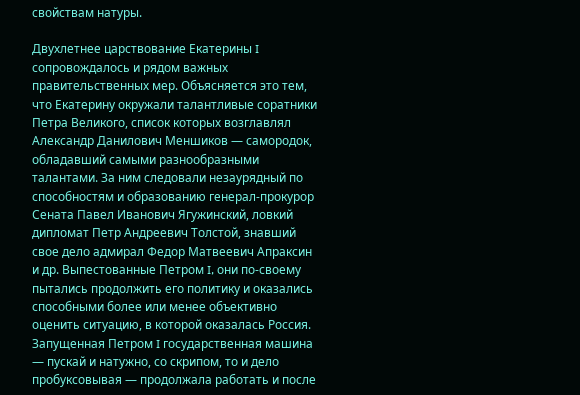свойствам натуры.

Двухлетнее царствование Екатерины I сопровождалось и рядом важных правительственных мер. Объясняется это тем, что Екатерину окружали талантливые соратники Петра Великого, список которых возглавлял Александр Данилович Меншиков — самородок, обладавший самыми разнообразными талантами. За ним следовали незаурядный по способностям и образованию генерал-прокурор Сената Павел Иванович Ягужинский, ловкий дипломат Петр Андреевич Толстой, знавший свое дело адмирал Федор Матвеевич Апраксин и др. Выпестованные Петром I, они по-своему пытались продолжить его политику и оказались способными более или менее объективно оценить ситуацию, в которой оказалась Россия. Запущенная Петром I государственная машина — пускай и натужно, со скрипом, то и дело пробуксовывая — продолжала работать и после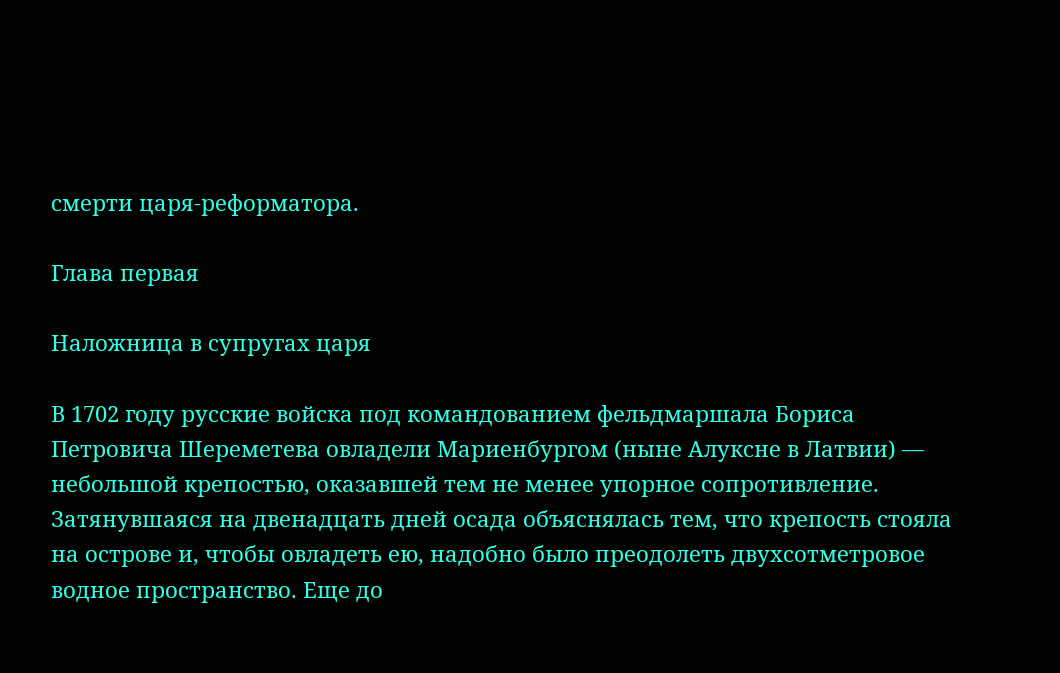смерти царя-реформатора.

Глава первая

Наложница в супругах царя

В 1702 году русские войска под командованием фельдмаршала Бориса Петровича Шереметева овладели Мариенбургом (ныне Алуксне в Латвии) — небольшой крепостью, оказавшей тем не менее упорное сопротивление. Затянувшаяся на двенадцать дней осада объяснялась тем, что крепость стояла на острове и, чтобы овладеть ею, надобно было преодолеть двухсотметровое водное пространство. Еще до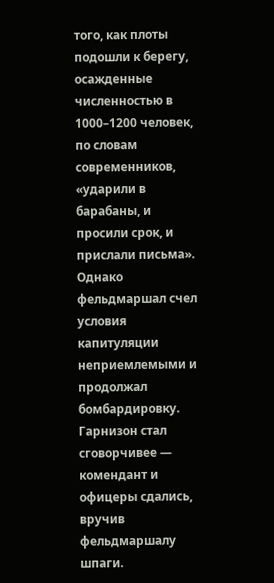того, как плоты подошли к берегу, осажденные численностью в 1000–1200 человек, по словам современников, «ударили в барабаны, и просили срок, и прислали письма». Однако фельдмаршал счел условия капитуляции неприемлемыми и продолжал бомбардировку. Гарнизон стал сговорчивее — комендант и офицеры сдались, вручив фельдмаршалу шпаги.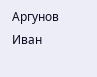Аргунов Иван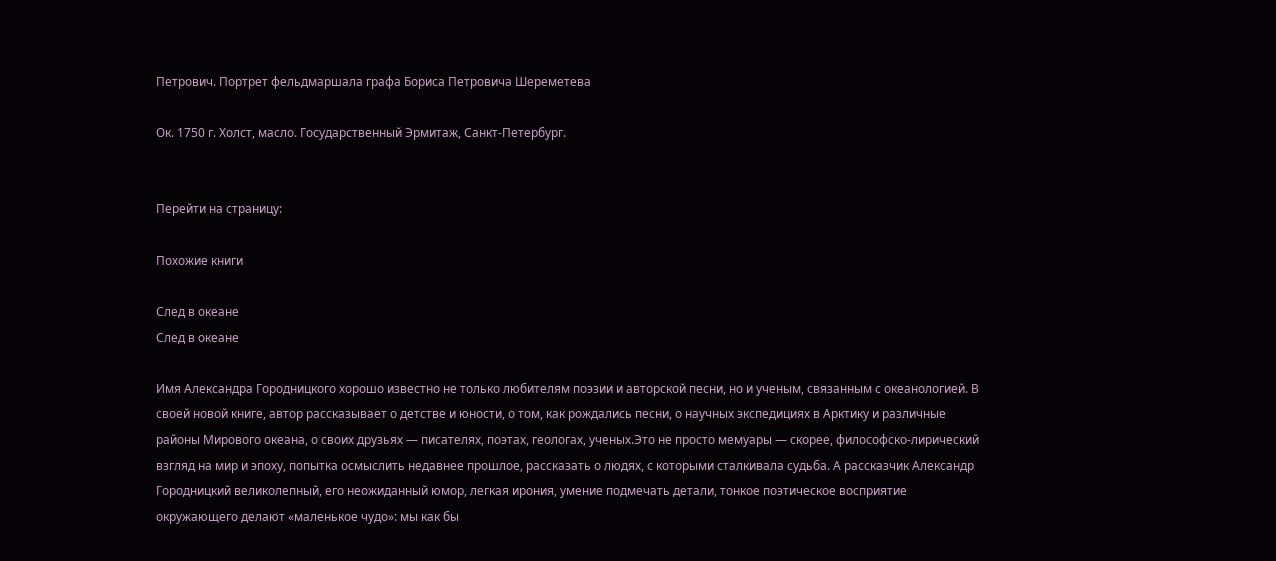Петрович. Портрет фельдмаршала графа Бориса Петровича Шереметева

Ок. 1750 г. Холст, масло. Государственный Эрмитаж, Санкт-Петербург.


Перейти на страницу:

Похожие книги

След в океане
След в океане

Имя Александра Городницкого хорошо известно не только любителям поэзии и авторской песни, но и ученым, связанным с океанологией. В своей новой книге, автор рассказывает о детстве и юности, о том, как рождались песни, о научных экспедициях в Арктику и различные районы Мирового океана, о своих друзьях — писателях, поэтах, геологах, ученых.Это не просто мемуары — скорее, философско-лирический взгляд на мир и эпоху, попытка осмыслить недавнее прошлое, рассказать о людях, с которыми сталкивала судьба. А рассказчик Александр Городницкий великолепный, его неожиданный юмор, легкая ирония, умение подмечать детали, тонкое поэтическое восприятие окружающего делают «маленькое чудо»: мы как бы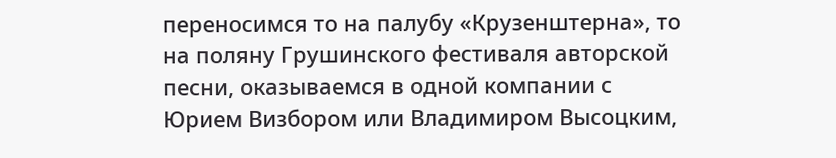переносимся то на палубу «Крузенштерна», то на поляну Грушинского фестиваля авторской песни, оказываемся в одной компании с Юрием Визбором или Владимиром Высоцким,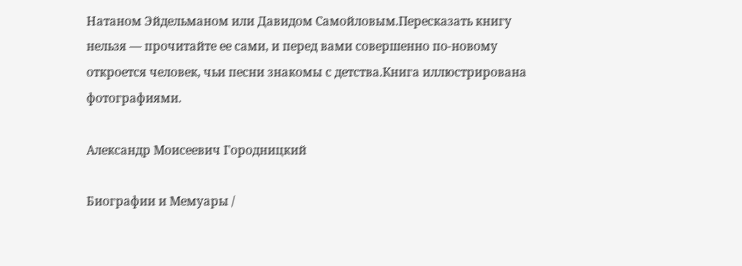Натаном Эйдельманом или Давидом Самойловым.Пересказать книгу нельзя — прочитайте ее сами, и перед вами совершенно по-новому откроется человек, чьи песни знакомы с детства.Книга иллюстрирована фотографиями.

Александр Моисеевич Городницкий

Биографии и Мемуары /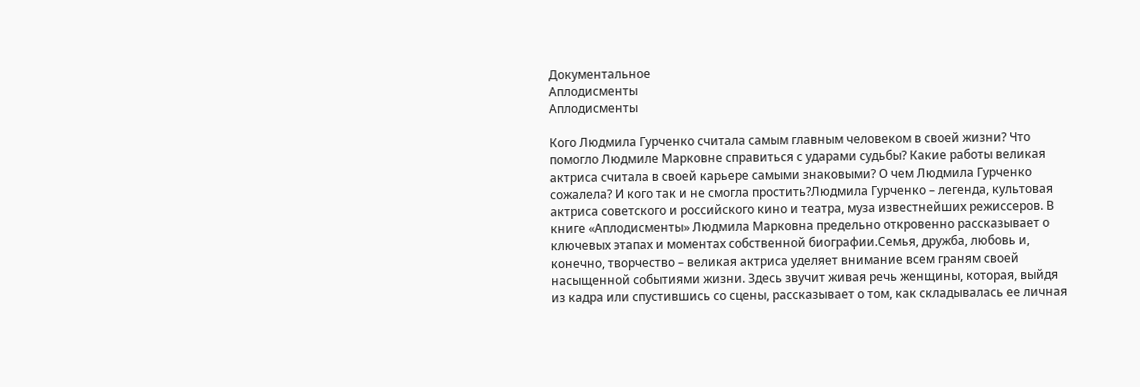Документальное
Аплодисменты
Аплодисменты

Кого Людмила Гурченко считала самым главным человеком в своей жизни? Что помогло Людмиле Марковне справиться с ударами судьбы? Какие работы великая актриса считала в своей карьере самыми знаковыми? О чем Людмила Гурченко сожалела? И кого так и не смогла простить?Людмила Гурченко – легенда, культовая актриса советского и российского кино и театра, муза известнейших режиссеров. В книге «Аплодисменты» Людмила Марковна предельно откровенно рассказывает о ключевых этапах и моментах собственной биографии.Семья, дружба, любовь и, конечно, творчество – великая актриса уделяет внимание всем граням своей насыщенной событиями жизни. Здесь звучит живая речь женщины, которая, выйдя из кадра или спустившись со сцены, рассказывает о том, как складывалась ее личная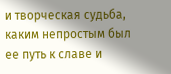и творческая судьба, каким непростым был ее путь к славе и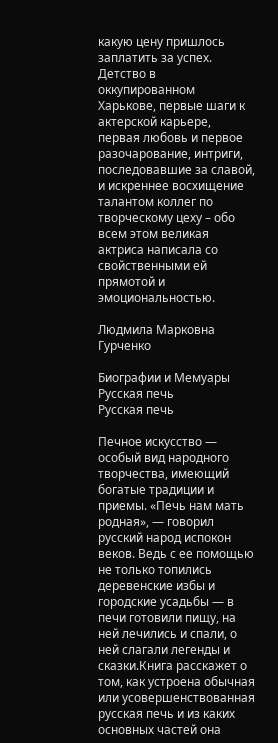какую цену пришлось заплатить за успех. Детство в оккупированном Харькове, первые шаги к актерской карьере, первая любовь и первое разочарование, интриги, последовавшие за славой, и искреннее восхищение талантом коллег по творческому цеху – обо всем этом великая актриса написала со свойственными ей прямотой и эмоциональностью.

Людмила Марковна Гурченко

Биографии и Мемуары
Русская печь
Русская печь

Печное искусство — особый вид народного творчества, имеющий богатые традиции и приемы. «Печь нам мать родная», — говорил русский народ испокон веков. Ведь с ее помощью не только топились деревенские избы и городские усадьбы — в печи готовили пищу, на ней лечились и спали, о ней слагали легенды и сказки.Книга расскажет о том, как устроена обычная или усовершенствованная русская печь и из каких основных частей она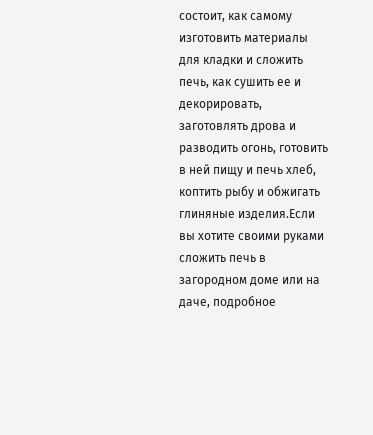состоит, как самому изготовить материалы для кладки и сложить печь, как сушить ее и декорировать, заготовлять дрова и разводить огонь, готовить в ней пищу и печь хлеб, коптить рыбу и обжигать глиняные изделия.Если вы хотите своими руками сложить печь в загородном доме или на даче, подробное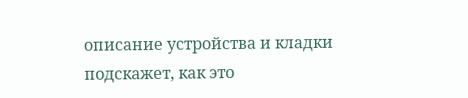описание устройства и кладки подскажет, как это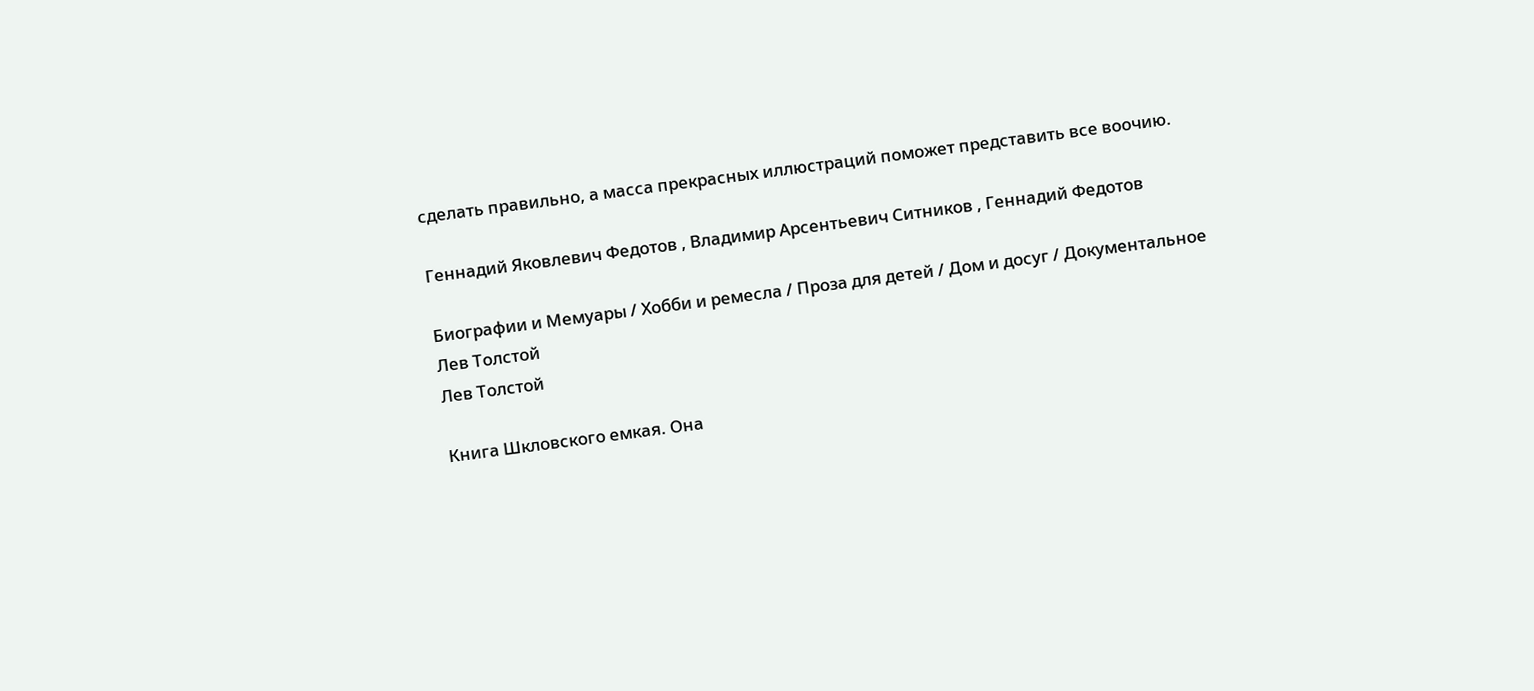сделать правильно, а масса прекрасных иллюстраций поможет представить все воочию.

Геннадий Яковлевич Федотов , Владимир Арсентьевич Ситников , Геннадий Федотов

Биографии и Мемуары / Хобби и ремесла / Проза для детей / Дом и досуг / Документальное
Лев Толстой
Лев Толстой

Книга Шкловского емкая. Она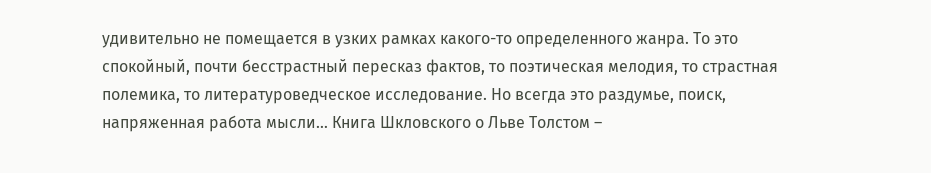удивительно не помещается в узких рамках какого-то определенного жанра. То это спокойный, почти бесстрастный пересказ фактов, то поэтическая мелодия, то страстная полемика, то литературоведческое исследование. Но всегда это раздумье, поиск, напряженная работа мысли… Книга Шкловского о Льве Толстом –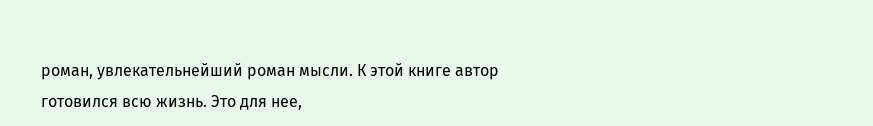роман, увлекательнейший роман мысли. К этой книге автор готовился всю жизнь. Это для нее,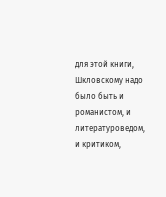для этой книги, Шкловскому надо было быть и романистом, и литературоведом, и критиком,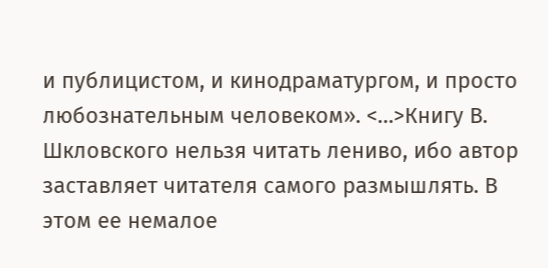и публицистом, и кинодраматургом, и просто любознательным человеком». <…>Книгу В. Шкловского нельзя читать лениво, ибо автор заставляет читателя самого размышлять. В этом ее немалое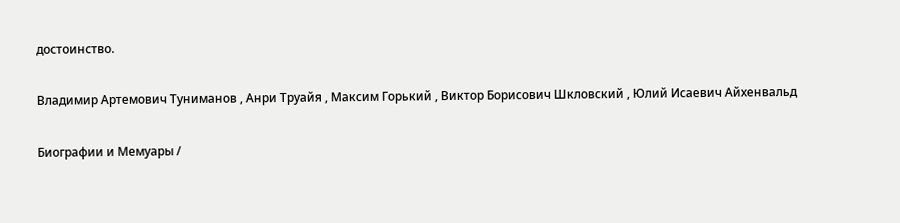достоинство.

Владимир Артемович Туниманов , Анри Труайя , Максим Горький , Виктор Борисович Шкловский , Юлий Исаевич Айхенвальд

Биографии и Мемуары /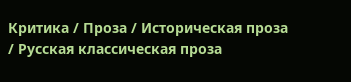Критика / Проза / Историческая проза / Русская классическая проза